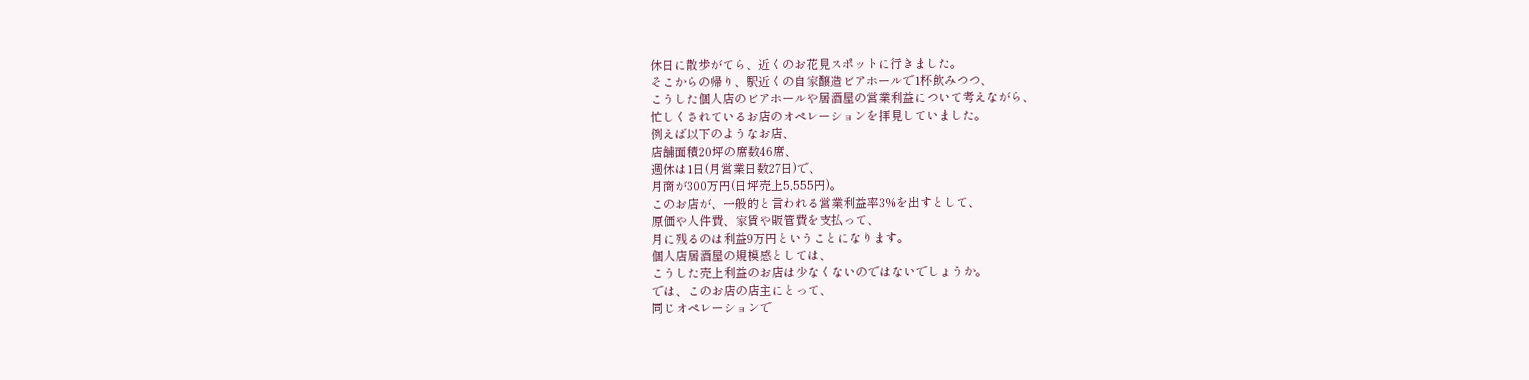休日に散歩がてら、近くのお花見スポットに行きました。
そこからの帰り、駅近くの自家醸造ビアホールで1杯飲みつつ、
こうした個人店のビアホールや居酒屋の営業利益について考えながら、
忙しくされているお店のオペレーションを拝見していました。
例えば以下のようなお店、
店舗面積20坪の席数46席、
週休は1日(月営業日数27日)で、
月商が300万円(日坪売上5,555円)。
このお店が、一般的と言われる営業利益率3%を出すとして、
原価や人件費、家賃や販管費を支払って、
月に残るのは利益9万円ということになります。
個人店居酒屋の規模感としては、
こうした売上利益のお店は少なくないのではないでしょうか。
では、このお店の店主にとって、
同じオペレーションで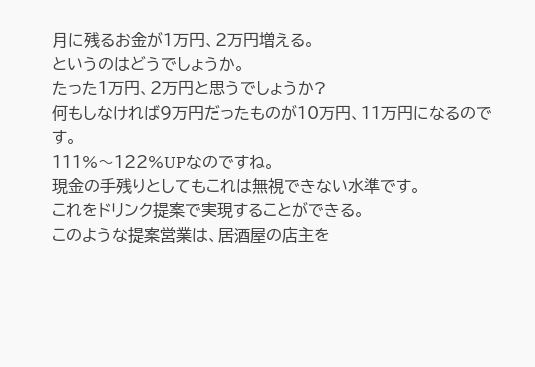月に残るお金が1万円、2万円増える。
というのはどうでしょうか。
たった1万円、2万円と思うでしょうか?
何もしなければ9万円だったものが10万円、11万円になるのです。
111%〜122%UPなのですね。
現金の手残りとしてもこれは無視できない水準です。
これをドリンク提案で実現することができる。
このような提案営業は、居酒屋の店主を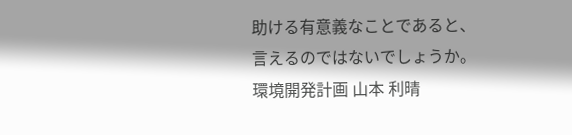助ける有意義なことであると、
言えるのではないでしょうか。
環境開発計画 山本 利晴